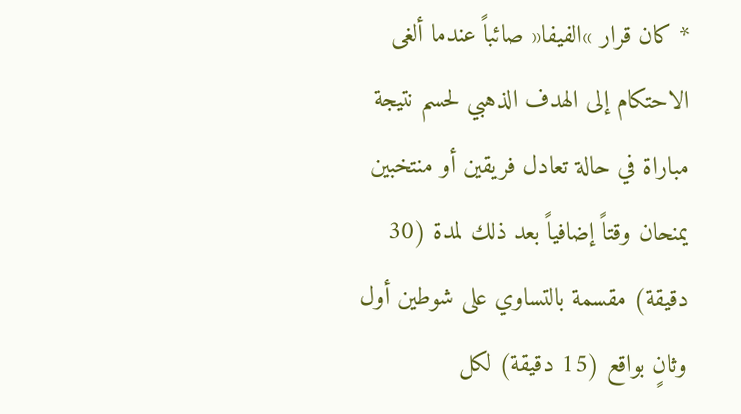* كان قرار »الفيفا« صائباً عندما ألغى الاحتكام إلى الهدف الذهبي لحسم نتيجة مباراة في حالة تعادل فريقين أو منتخبين يمنحان وقتاً إضافياً بعد ذلك لمدة (30 دقيقة) مقسمة بالتساوي على شوطين أول وثانٍ بواقع (15 دقيقة) لكل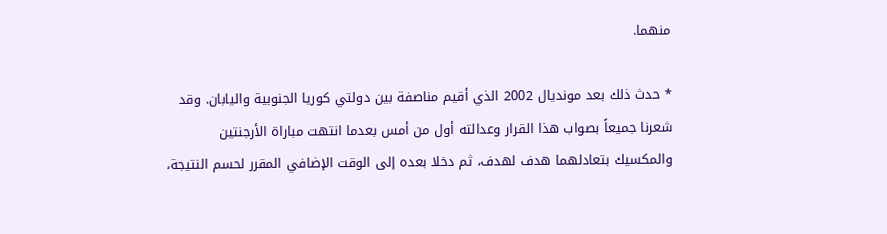منهما.

* حدث ذلك بعد مونديال 2002 الذي أقيم مناصفة بين دولتي كوريا الجنوبية واليابان. وقد شعرنا جميعاً بصواب هذا القرار وعدالته أول من أمس بعدما انتهت مباراة الأرجنتين والمكسيك بتعادلهما هدف لهدف، ثم دخلا بعده إلى الوقت الإضافي المقرر لحسم النتيجة،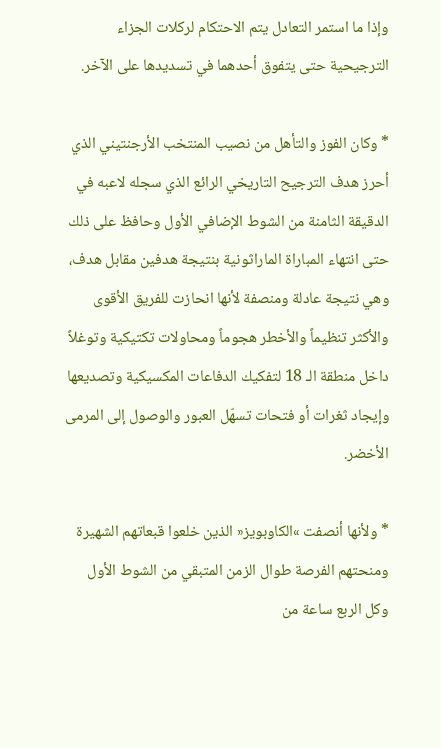وإذا ما استمر التعادل يتم الاحتكام لركلات الجزاء الترجيحية حتى يتفوق أحدهما في تسديدها على الآخر.

* وكان الفوز والتأهل من نصيب المنتخب الأرجنتيني الذي أحرز هدف الترجيح التاريخي الرائع الذي سجله لاعبه في الدقيقة الثامنة من الشوط الإضافي الأول وحافظ على ذلك حتى انتهاء المباراة الماراثونية بنتيجة هدفين مقابل هدف، وهي نتيجة عادلة ومنصفة لأنها انحازت للفريق الأقوى والأكثر تنظيماً والأخطر هجوماً ومحاولات تكتيكية وتوغلاً داخل منطقة الـ 18 لتفكيك الدفاعات المكسيكية وتصديعها وإيجاد ثغرات أو فتحات تسهّل العبور والوصول إلى المرمى الأخضر.

* ولأنها أنصفت »الكاوبويز« الذين خلعوا قبعاتهم الشهيرة ومنحتهم الفرصة طوال الزمن المتبقي من الشوط الأول وكل الربع ساعة من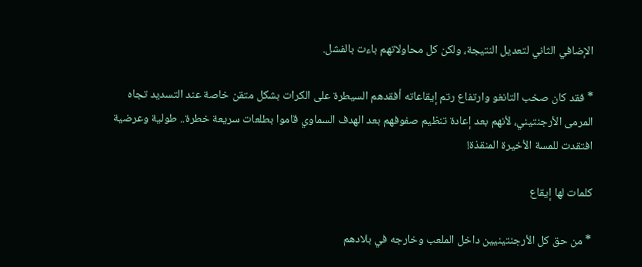الإضافي الثاني لتعديل النتيجة، ولكن كل محاولاتهم باءت بالفشل.

* فقد كان صخب التانغو وارتفاع رتم إيقاعاته أفقدهم السيطرة على الكرات بشكل متقن خاصة عند التسديد تجاه المرمى الأرجنتيني، لأنهم بعد إعادة تنظيم صفوفهم بعد الهدف السماوي قاموا بطلعات سريعة خطرة.. طولية وعرضية افتقدت للمسة الأخيرة المنقذة!

كلمات لها إيقاع

* من حق كل الأرجنتينيين داخل الملعب وخارجه في بلادهم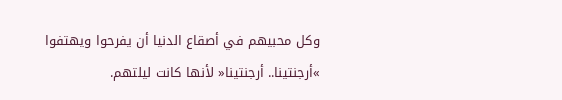وكل محبيهم في أصقاع الدنيا أن يفرحوا ويهتفوا »أرجنتينا.. أرجنتينا« لأنها كانت ليلتهم.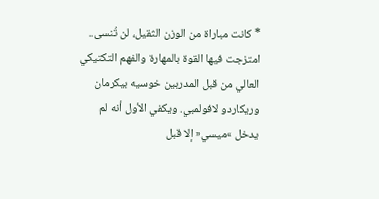* كانت مباراة من الوزن الثقيل، لن تُنسى.. امتزجت فيها القوة بالمهارة والفهم التكتيكي العالي من قبل المدربين خوسيه بيكرمان وريكاردو لافولمبي. ويكفي الأول أنه لم يدخل »ميسي« إلا قبل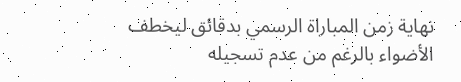نهاية زمن المباراة الرسمي بدقائق ليخطف الأضواء بالرغم من عدم تسجيله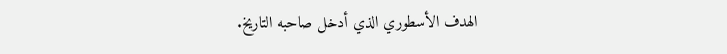الهدف الأسطوري الذي أدخل صاحبه التاريخ.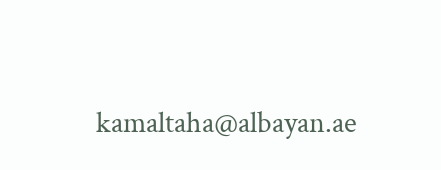kamaltaha@albayan.ae